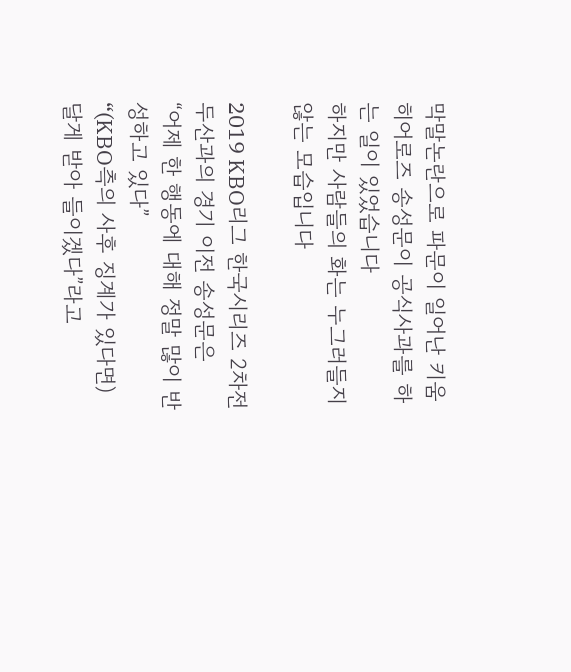막말논란으로 파문이 일어난 키움 히어로즈 송성문이 공식사과를 하는 일이 있었습니다
하지만 사람들의 화는 누그러들지 않는 모습입니다

2019 KBO리그 한국시리즈 2차전 두산과의 경기 이전 송성문은
“어제 한 행동에 대해 정말 많이 반성하고 있다”
“(KBO측의 사후 징계가 있다면) 달게 받아 들이겠다”라고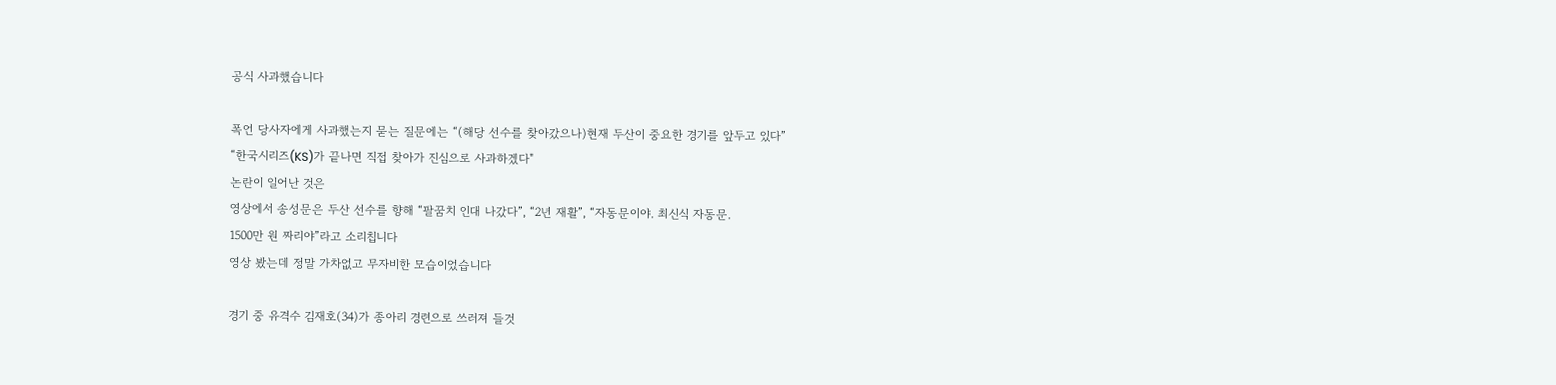공식 사과했습니다

폭언 당사자에게 사과했는지 묻는 질문에는 “(해당 선수를 찾아갔으나)현재 두산이 중요한 경기를 앞두고 있다”
“한국시리즈(KS)가 끝나면 직접 찾아가 진심으로 사과하겠다"
논란이 일어난 것은
영상에서 송성문은 두산 선수를 향해 “팔꿈치 인대 나갔다”, “2년 재활”, “자동문이야. 최신식 자동문.
1500만 원 짜리야”라고 소리칩니다
영상 봤는데 정말 가차없고 무자비한 모습이었습니다

경기 중 유격수 김재호(34)가 종아리 경련으로 쓰러져 들것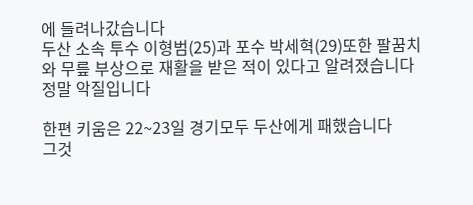에 들려나갔습니다
두산 소속 투수 이형범(25)과 포수 박세혁(29)또한 팔꿈치와 무릎 부상으로 재활을 받은 적이 있다고 알려졌습니다
정말 악질입니다

한편 키움은 22~23일 경기모두 두산에게 패했습니다
그것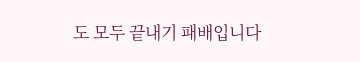도 모두 끝내기 패배입니다